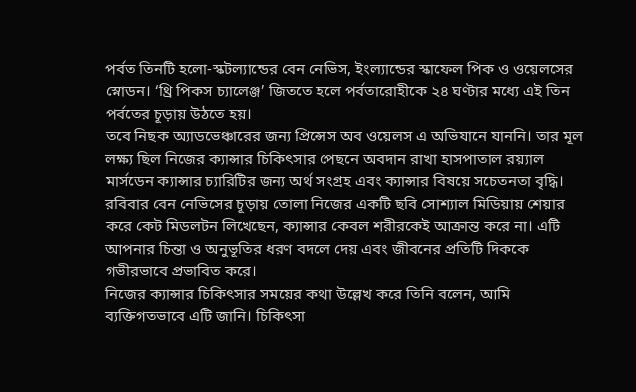পর্বত তিনটি হলো-স্কটল্যান্ডের বেন নেভিস, ইংল্যান্ডের স্কাফেল পিক ও ওয়েলসের স্নোডন। ‘থ্রি পিকস চ্যালেঞ্জ’ জিততে হলে পর্বতারোহীকে ২৪ ঘণ্টার মধ্যে এই তিন পর্বতের চূড়ায় উঠতে হয়।
তবে নিছক অ্যাডভেঞ্চারের জন্য প্রিন্সেস অব ওয়েলস এ অভিযানে যাননি। তার মূল লক্ষ্য ছিল নিজের ক্যান্সার চিকিৎসার পেছনে অবদান রাখা হাসপাতাল রয়্যাল মার্সডেন ক্যান্সার চ্যারিটির জন্য অর্থ সংগ্রহ এবং ক্যান্সার বিষয়ে সচেতনতা বৃদ্ধি।
রবিবার বেন নেভিসের চূড়ায় তোলা নিজের একটি ছবি সোশ্যাল মিডিয়ায় শেয়ার করে কেট মিডলটন লিখেছেন, ক্যান্সার কেবল শরীরকেই আক্রান্ত করে না। এটি আপনার চিন্তা ও অনুভূতির ধরণ বদলে দেয় এবং জীবনের প্রতিটি দিককে গভীরভাবে প্রভাবিত করে।
নিজের ক্যান্সার চিকিৎসার সময়ের কথা উল্লেখ করে তিনি বলেন, আমি ব্যক্তিগতভাবে এটি জানি। চিকিৎসা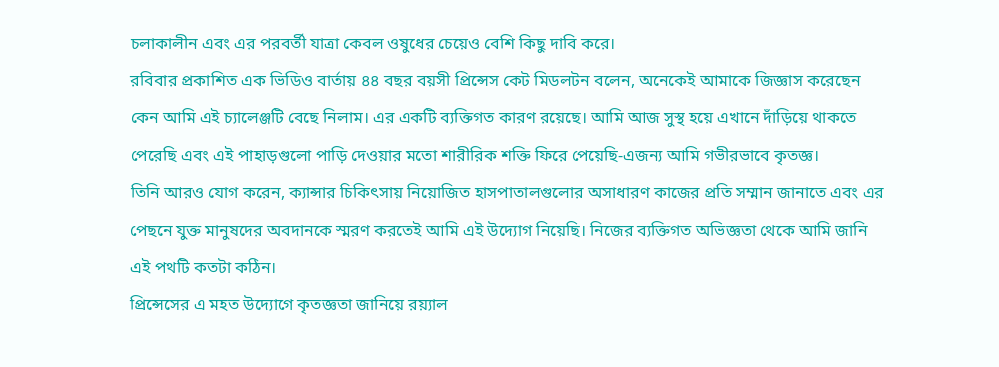চলাকালীন এবং এর পরবর্তী যাত্রা কেবল ওষুধের চেয়েও বেশি কিছু দাবি করে।
রবিবার প্রকাশিত এক ভিডিও বার্তায় ৪৪ বছর বয়সী প্রিন্সেস কেট মিডলটন বলেন, অনেকেই আমাকে জিজ্ঞাস করেছেন কেন আমি এই চ্যালেঞ্জটি বেছে নিলাম। এর একটি ব্যক্তিগত কারণ রয়েছে। আমি আজ সুস্থ হয়ে এখানে দাঁড়িয়ে থাকতে পেরেছি এবং এই পাহাড়গুলো পাড়ি দেওয়ার মতো শারীরিক শক্তি ফিরে পেয়েছি-এজন্য আমি গভীরভাবে কৃতজ্ঞ।
তিনি আরও যোগ করেন, ক্যান্সার চিকিৎসায় নিয়োজিত হাসপাতালগুলোর অসাধারণ কাজের প্রতি সম্মান জানাতে এবং এর পেছনে যুক্ত মানুষদের অবদানকে স্মরণ করতেই আমি এই উদ্যোগ নিয়েছি। নিজের ব্যক্তিগত অভিজ্ঞতা থেকে আমি জানি এই পথটি কতটা কঠিন।
প্রিন্সেসের এ মহত উদ্যোগে কৃতজ্ঞতা জানিয়ে রয়্যাল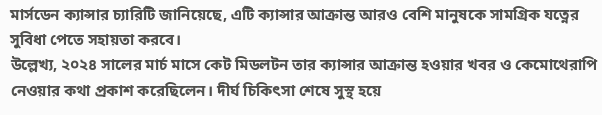মার্সডেন ক্যান্সার চ্যারিটি জানিয়েছে, এটি ক্যান্সার আক্রান্ত আরও বেশি মানুষকে সামগ্রিক যত্নের সুবিধা পেতে সহায়তা করবে।
উল্লেখ্য, ২০২৪ সালের মার্চ মাসে কেট মিডলটন তার ক্যান্সার আক্রান্ত হওয়ার খবর ও কেমোথেরাপি নেওয়ার কথা প্রকাশ করেছিলেন। দীর্ঘ চিকিৎসা শেষে সুস্থ হয়ে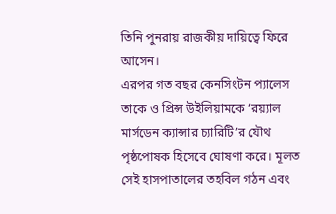তিনি পুনরায় রাজকীয় দায়িত্বে ফিরে আসেন।
এরপর গত বছর কেনসিংটন প্যালেস তাকে ও প্রিন্স উইলিয়ামকে ‘রয়্যাল মার্সডেন ক্যান্সার চ্যারিটি’র যৌথ পৃষ্ঠপোষক হিসেবে ঘোষণা করে। মূলত সেই হাসপাতালের তহবিল গঠন এবং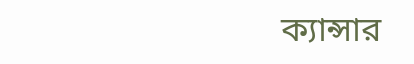ক্যান্সার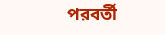পরবর্তী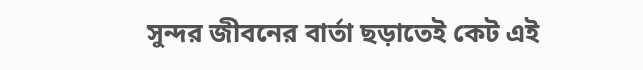সুন্দর জীবনের বার্তা ছড়াতেই কেট এই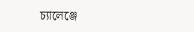চ্যালেঞ্জে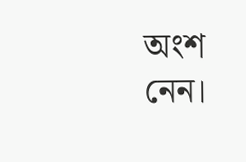অংশ নেন।